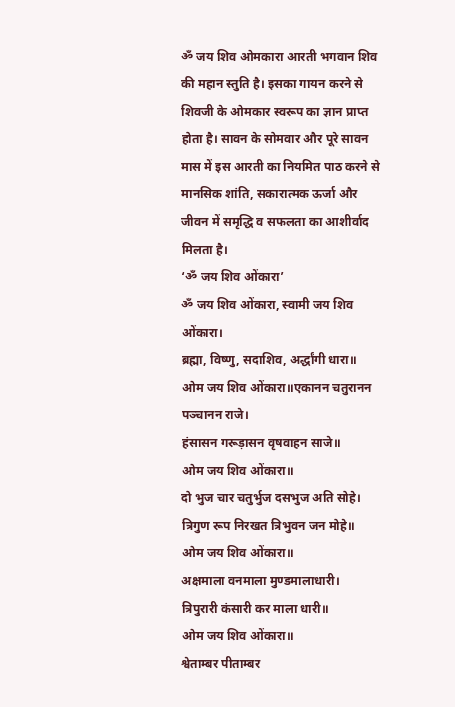ॐ जय शिव ओमकारा आरती भगवान शिव की महान स्तुति है। इसका गायन करने से शिवजी के ओमकार स्वरूप का ज्ञान प्राप्त होता है। सावन के सोमवार और पूरे सावन मास में इस आरती का नियमित पाठ करने से मानसिक शांति, सकारात्मक ऊर्जा और जीवन में समृद्धि व सफलता का आशीर्वाद मिलता है।
‘ॐ जय शिव ओंकारा’
ॐ जय शिव ओंकारा, स्वामी जय शिव ओंकारा।
ब्रह्मा, विष्णु, सदाशिव, अर्द्धांगी धारा॥
ओम जय शिव ओंकारा॥एकानन चतुरानन पञ्चानन राजे।
हंसासन गरूड़ासन वृषवाहन साजे॥
ओम जय शिव ओंकारा॥
दो भुज चार चतुर्भुज दसभुज अति सोहे।
त्रिगुण रूप निरखत त्रिभुवन जन मोहे॥
ओम जय शिव ओंकारा॥
अक्षमाला वनमाला मुण्डमालाधारी।
त्रिपुरारी कंसारी कर माला धारी॥
ओम जय शिव ओंकारा॥
श्वेताम्बर पीताम्बर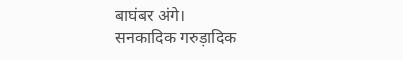बाघंबर अंगे।
सनकादिक गरुड़ादिक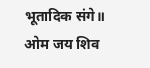भूतादिक संगे॥
ओम जय शिव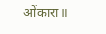ओंकारा॥